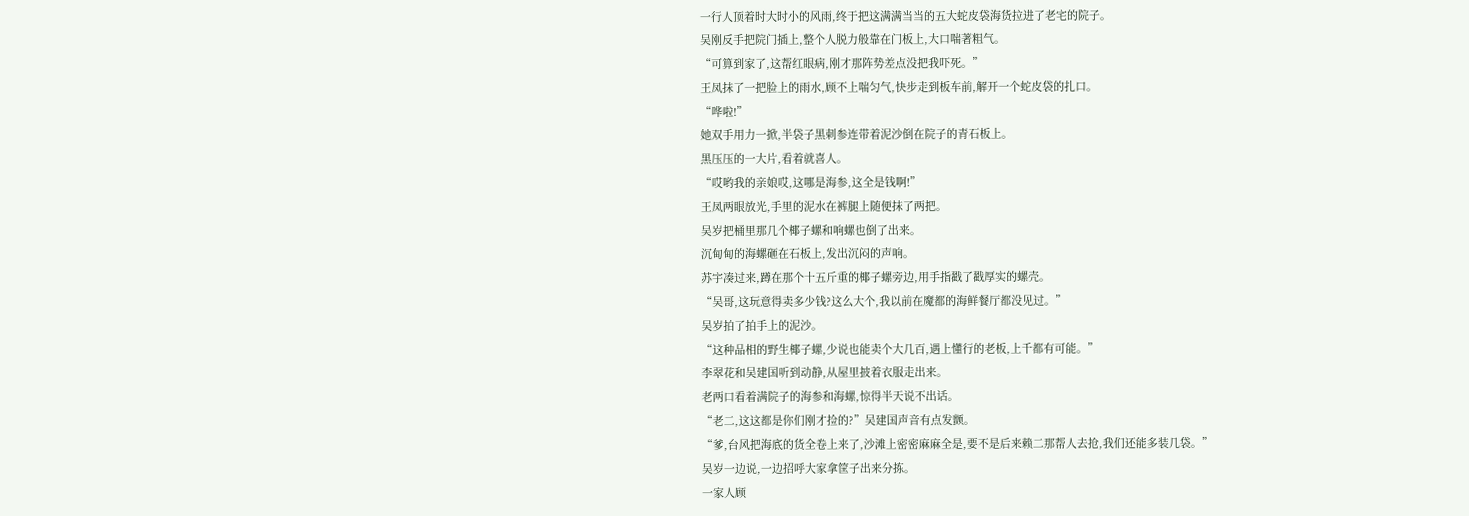一行人顶着时大时小的风雨,终于把这满满当当的五大蛇皮袋海货拉进了老宅的院子。
吴刚反手把院门插上,整个人脱力般靠在门板上,大口喘著粗气。
“可算到家了,这帮红眼病,刚才那阵势差点没把我吓死。”
王凤抹了一把脸上的雨水,顾不上喘匀气,快步走到板车前,解开一个蛇皮袋的扎口。
“哗啦!”
她双手用力一掀,半袋子黑刺参连带着泥沙倒在院子的青石板上。
黑压压的一大片,看着就喜人。
“哎哟我的亲娘哎,这哪是海参,这全是钱啊!”
王凤两眼放光,手里的泥水在裤腿上随便抹了两把。
吴岁把桶里那几个椰子螺和响螺也倒了出来。
沉甸甸的海螺砸在石板上,发出沉闷的声响。
苏宇凑过来,蹲在那个十五斤重的椰子螺旁边,用手指戳了戳厚实的螺壳。
“吴哥,这玩意得卖多少钱?这么大个,我以前在魔都的海鲜餐厅都没见过。”
吴岁拍了拍手上的泥沙。
“这种品相的野生椰子螺,少说也能卖个大几百,遇上懂行的老板,上千都有可能。”
李翠花和吴建国听到动静,从屋里披着衣服走出来。
老两口看着满院子的海参和海螺,惊得半天说不出话。
“老二,这这都是你们刚才捡的?”吴建国声音有点发颤。
“爹,台风把海底的货全卷上来了,沙滩上密密麻麻全是,要不是后来赖二那帮人去抢,我们还能多装几袋。”
吴岁一边说,一边招呼大家拿筐子出来分拣。
一家人顾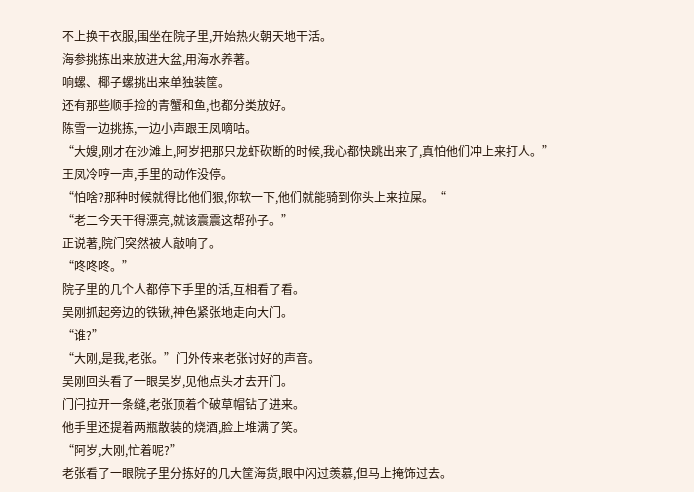不上换干衣服,围坐在院子里,开始热火朝天地干活。
海参挑拣出来放进大盆,用海水养著。
响螺、椰子螺挑出来单独装筐。
还有那些顺手捡的青蟹和鱼,也都分类放好。
陈雪一边挑拣,一边小声跟王凤嘀咕。
“大嫂,刚才在沙滩上,阿岁把那只龙虾砍断的时候,我心都快跳出来了,真怕他们冲上来打人。”
王凤冷哼一声,手里的动作没停。
“怕啥?那种时候就得比他们狠,你软一下,他们就能骑到你头上来拉屎。“
“老二今天干得漂亮,就该震震这帮孙子。”
正说著,院门突然被人敲响了。
“咚咚咚。”
院子里的几个人都停下手里的活,互相看了看。
吴刚抓起旁边的铁锹,神色紧张地走向大门。
“谁?”
“大刚,是我,老张。”门外传来老张讨好的声音。
吴刚回头看了一眼吴岁,见他点头才去开门。
门闩拉开一条缝,老张顶着个破草帽钻了进来。
他手里还提着两瓶散装的烧酒,脸上堆满了笑。
“阿岁,大刚,忙着呢?”
老张看了一眼院子里分拣好的几大筐海货,眼中闪过羡慕,但马上掩饰过去。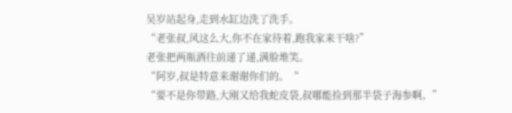吴岁站起身,走到水缸边洗了洗手。
“老张叔,风这么大,你不在家待着,跑我家来干啥?”
老张把两瓶酒往前递了递,满脸堆笑。
“阿岁,叔是特意来谢谢你们的。“
“要不是你带路,大刚又给我蛇皮袋,叔哪能捡到那半袋子海参啊。”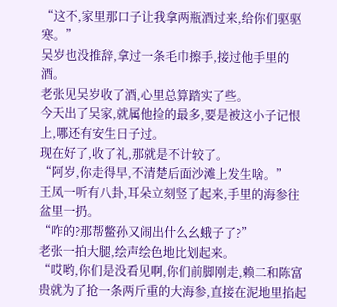“这不,家里那口子让我拿两瓶酒过来,给你们驱驱寒。”
吴岁也没推辞,拿过一条毛巾擦手,接过他手里的酒。
老张见吴岁收了酒,心里总算踏实了些。
今天出了吴家,就属他捡的最多,要是被这小子记恨上,哪还有安生日子过。
现在好了,收了礼,那就是不计较了。
“阿岁,你走得早,不清楚后面沙滩上发生啥。”
王凤一听有八卦,耳朵立刻竖了起来,手里的海参往盆里一扔。
“咋的?那帮鳖孙又闹出什么幺蛾子了?”
老张一拍大腿,绘声绘色地比划起来。
“哎哟,你们是没看见啊,你们前脚刚走,赖二和陈富贵就为了抢一条两斤重的大海参,直接在泥地里掐起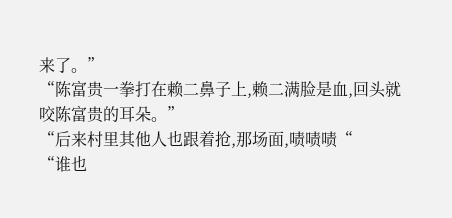来了。”
“陈富贵一拳打在赖二鼻子上,赖二满脸是血,回头就咬陈富贵的耳朵。”
“后来村里其他人也跟着抢,那场面,啧啧啧“
“谁也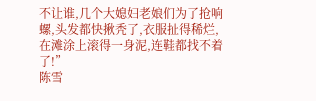不让谁,几个大媳妇老娘们为了抢响螺,头发都快揪秃了,衣服扯得稀烂,在滩涂上滚得一身泥,连鞋都找不着了!”
陈雪